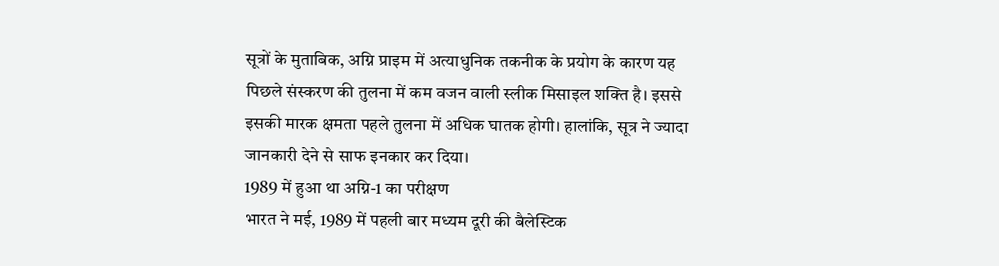सूत्रों के मुताबिक, अग्नि प्राइम में अत्याधुनिक तकनीक के प्रयोग के कारण यह पिछले संस्करण की तुलना में कम वजन वाली स्लीक मिसाइल शक्ति है। इससे इसकी मारक क्षमता पहले तुलना में अधिक घातक होगी। हालांकि, सूत्र ने ज्यादा जानकारी देने से साफ इनकार कर दिया।
1989 में हुआ था अग्नि-1 का परीक्षण
भारत ने मई, 1989 में पहली बार मध्यम दूरी की बैलेस्टिक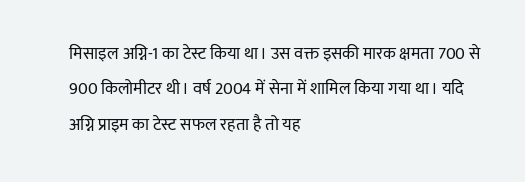मिसाइल अग्नि-1 का टेस्ट किया था। उस वक्त इसकी मारक क्षमता 700 से 900 किलोमीटर थी। वर्ष 2004 में सेना में शामिल किया गया था। यदि अग्नि प्राइम का टेस्ट सफल रहता है तो यह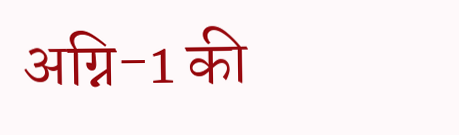अग्नि-1 की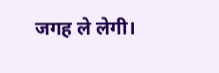जगह ले लेगी।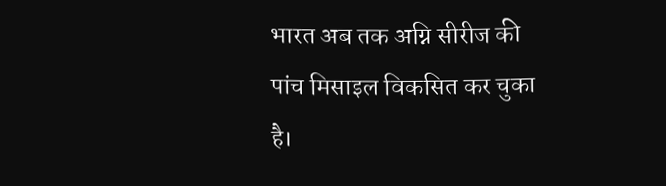भारत अब तक अग्नि सीरीज की पांच मिसाइल विकसित कर चुका है।